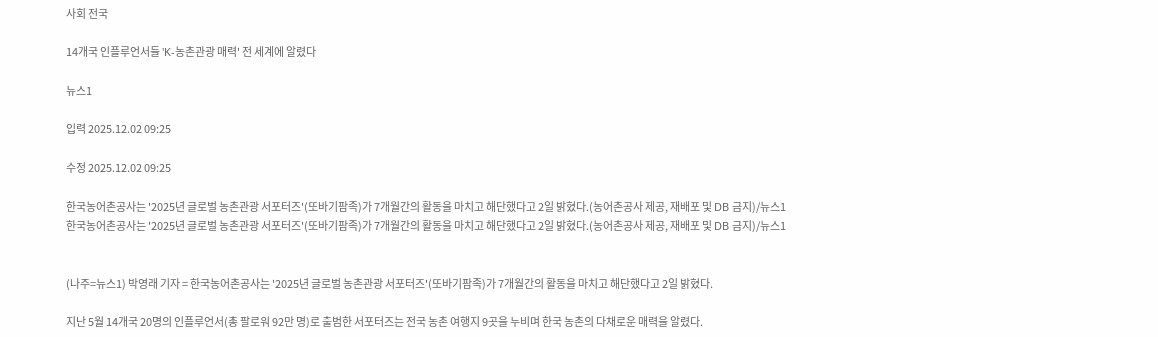사회 전국

14개국 인플루언서들 'K-농촌관광 매력' 전 세계에 알렸다

뉴스1

입력 2025.12.02 09:25

수정 2025.12.02 09:25

한국농어촌공사는 '2025년 글로벌 농촌관광 서포터즈'(또바기팜족)가 7개월간의 활동을 마치고 해단했다고 2일 밝혔다.(농어촌공사 제공, 재배포 및 DB 금지)/뉴스1
한국농어촌공사는 '2025년 글로벌 농촌관광 서포터즈'(또바기팜족)가 7개월간의 활동을 마치고 해단했다고 2일 밝혔다.(농어촌공사 제공, 재배포 및 DB 금지)/뉴스1


(나주=뉴스1) 박영래 기자 = 한국농어촌공사는 '2025년 글로벌 농촌관광 서포터즈'(또바기팜족)가 7개월간의 활동을 마치고 해단했다고 2일 밝혔다.

지난 5월 14개국 20명의 인플루언서(총 팔로워 92만 명)로 출범한 서포터즈는 전국 농촌 여행지 9곳을 누비며 한국 농촌의 다채로운 매력을 알렸다.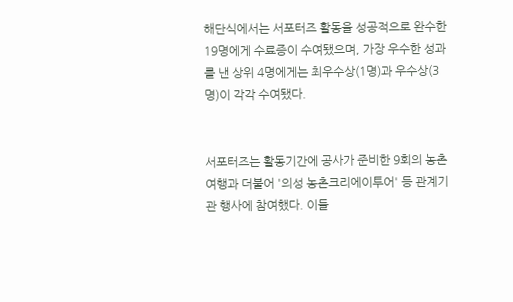해단식에서는 서포터즈 활동을 성공적으로 완수한 19명에게 수료증이 수여됐으며, 가장 우수한 성과를 낸 상위 4명에게는 최우수상(1명)과 우수상(3명)이 각각 수여됐다.


서포터즈는 활동기간에 공사가 준비한 9회의 농촌여행과 더불어 '의성 농촌크리에이투어' 등 관계기관 행사에 참여했다. 이들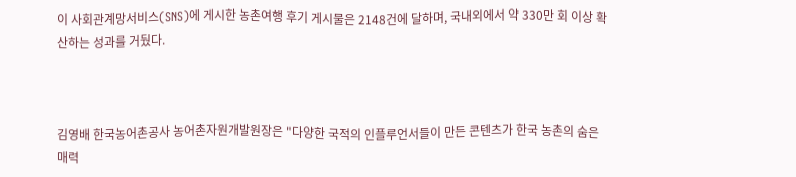이 사회관계망서비스(SNS)에 게시한 농촌여행 후기 게시물은 2148건에 달하며, 국내외에서 약 330만 회 이상 확산하는 성과를 거뒀다.



김영배 한국농어촌공사 농어촌자원개발원장은 "다양한 국적의 인플루언서들이 만든 콘텐츠가 한국 농촌의 숨은 매력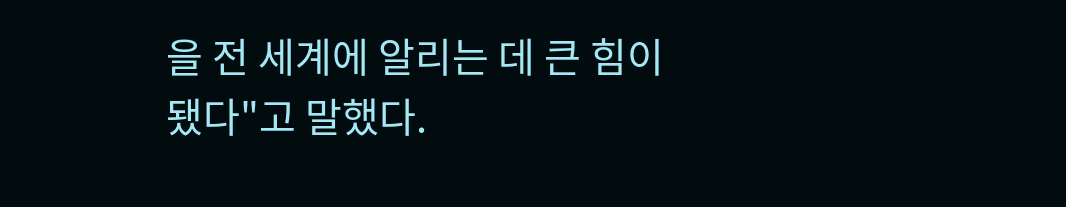을 전 세계에 알리는 데 큰 힘이 됐다"고 말했다.